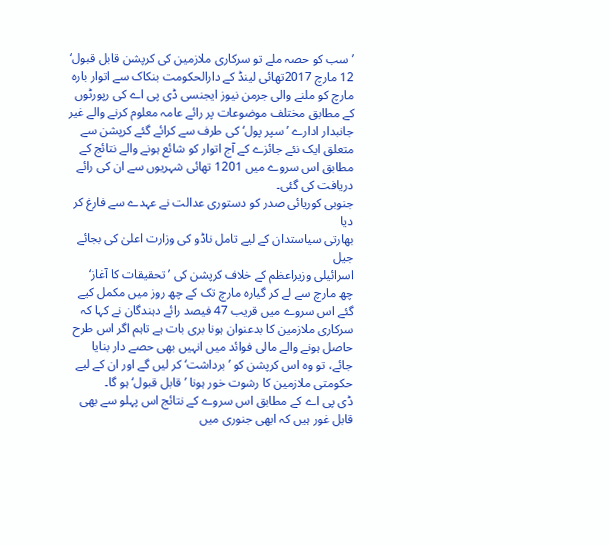’سب کو حصہ ملے تو سرکاری ملازمین کی کرپشن قابل قبول‘
12 مارچ 2017تھائی لینڈ کے دارالحکومت بنکاک سے اتوار بارہ مارچ کو ملنے والی جرمن نیوز ایجنسی ڈی پی اے کی رپورٹوں کے مطابق مختلف موضوعات پر رائے عامہ معلوم کرنے والے غیر جانبدار ادارے ’سپر پول‘ کی طرف سے کرائے گئے کرپشن سے متعلق ایک نئے جائزے کے آج اتوار کو شائع ہونے والے نتائج کے مطابق اس سروے میں 1201 تھائی شہریوں سے ان کی رائے دریافت کی گئی۔
جنوبی کوریائی صدر کو دستوری عدالت نے عہدے سے فارغ کر دیا
بھارتی سیاستدان کے لیے تامل ناڈو کی وزارت اعلیٰ کی بجائے جیل
اسرائیلی وزیراعظم کے خلاف کرپشن کی ’تحقیقات کا آغاز‘
چھ مارچ سے لے کر گیارہ مارچ تک کے چھ روز میں مکمل کیے گئے اس سروے میں قریب 47 فیصد رائے دہندگان نے کہا کہ سرکاری ملازمین کا بدعنوان ہونا بری بات ہے تاہم اگر اس طرح حاصل ہونے والے مالی فوائد میں انہیں بھی حصے دار بنایا جائے، تو وہ اس کرپشن کو ’برداشت‘ کر لیں گے اور ان کے لیے حکومتی ملازمین کا رشوت خور ہونا ’قابل قبول‘ ہو گا۔
ڈی پی اے کے مطابق اس سروے کے نتائج اس پہلو سے بھی قابل غور ہیں کہ ابھی جنوری میں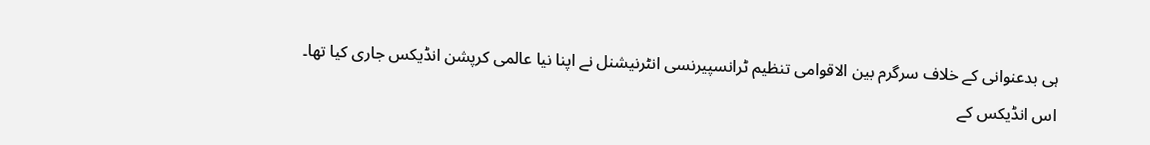ہی بدعنوانی کے خلاف سرگرم بین الاقوامی تنظیم ٹرانسپیرنسی انٹرنیشنل نے اپنا نیا عالمی کرپشن انڈیکس جاری کیا تھا۔
اس انڈیکس کے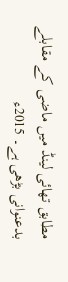مطابق تھائی لینڈ میں ماضی کے مقابلے بدعنوانی بڑھی ہے۔ 2015ء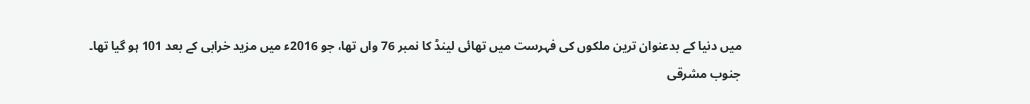میں دنیا کے بدعنوان ترین ملکوں کی فہرست میں تھائی لینڈ کا نمبر 76 واں تھا، جو 2016ء میں مزید خرابی کے بعد 101 ہو گیا تھا۔
جنوب مشرقی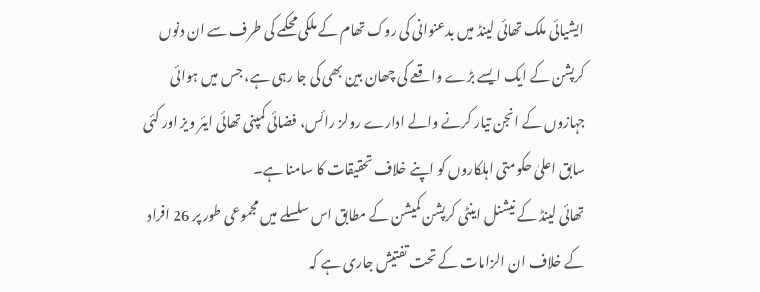ایشیائی ملک تھائی لینڈ میں بدعنوانی کی روک تھام کے ملکی محکمے کی طرف سے ان دنوں کرپشن کے ایک ایسے بڑے واقعے کی چھان بین بھی کی جا رہی ہے، جس میں ہوائی جہازوں کے انجن تیار کرنے والے ادارے رولز رائس، فضائی کمپنی تھائی ایئر ویز اور کئی سابق اعلیٰ حکومتی اہلکاروں کو اپنے خلاف تحقیقات کا سامنا ہے۔
تھائی لینڈ کے نیشنل اینٹی کرپشن کمیشن کے مطابق اس سلسلے میں مجموعی طور پر 26 افراد کے خلاف ان الزامات کے تحت تفتیش جاری ہے کہ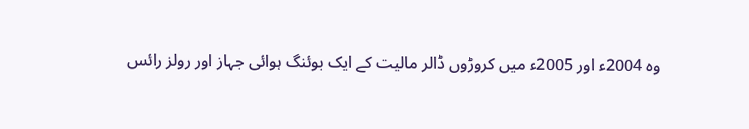وہ 2004ء اور 2005ء میں کروڑوں ڈالر مالیت کے ایک بوئنگ ہوائی جہاز اور رولز رائس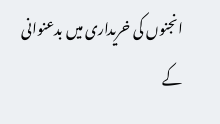انجنوں کی خریداری میں بدعنوانی کے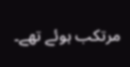مرتکب ہوئے تھے۔